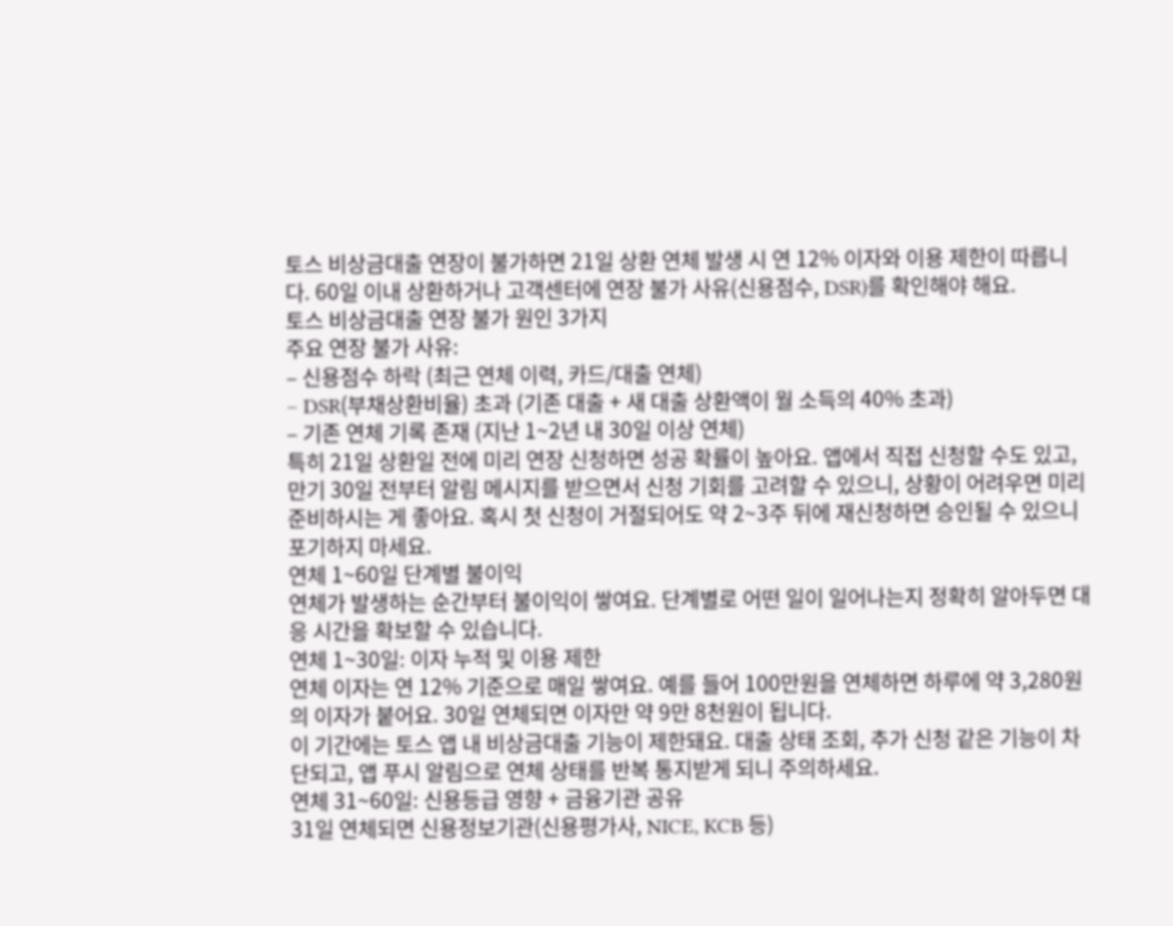토스 비상금대출 연장이 불가하면 21일 상환 연체 발생 시 연 12% 이자와 이용 제한이 따릅니다. 60일 이내 상환하거나 고객센터에 연장 불가 사유(신용점수, DSR)를 확인해야 해요.
토스 비상금대출 연장 불가 원인 3가지
주요 연장 불가 사유:
– 신용점수 하락 (최근 연체 이력, 카드/대출 연체)
– DSR(부채상환비율) 초과 (기존 대출 + 새 대출 상환액이 월 소득의 40% 초과)
– 기존 연체 기록 존재 (지난 1~2년 내 30일 이상 연체)
특히 21일 상환일 전에 미리 연장 신청하면 성공 확률이 높아요. 앱에서 직접 신청할 수도 있고, 만기 30일 전부터 알림 메시지를 받으면서 신청 기회를 고려할 수 있으니, 상황이 어려우면 미리 준비하시는 게 좋아요. 혹시 첫 신청이 거절되어도 약 2~3주 뒤에 재신청하면 승인될 수 있으니 포기하지 마세요.
연체 1~60일 단계별 불이익
연체가 발생하는 순간부터 불이익이 쌓여요. 단계별로 어떤 일이 일어나는지 정확히 알아두면 대응 시간을 확보할 수 있습니다.
연체 1~30일: 이자 누적 및 이용 제한
연체 이자는 연 12% 기준으로 매일 쌓여요. 예를 들어 100만원을 연체하면 하루에 약 3,280원의 이자가 붙어요. 30일 연체되면 이자만 약 9만 8천원이 됩니다.
이 기간에는 토스 앱 내 비상금대출 기능이 제한돼요. 대출 상태 조회, 추가 신청 같은 기능이 차단되고, 앱 푸시 알림으로 연체 상태를 반복 통지받게 되니 주의하세요.
연체 31~60일: 신용등급 영향 + 금융기관 공유
31일 연체되면 신용정보기관(신용평가사, NICE, KCB 등)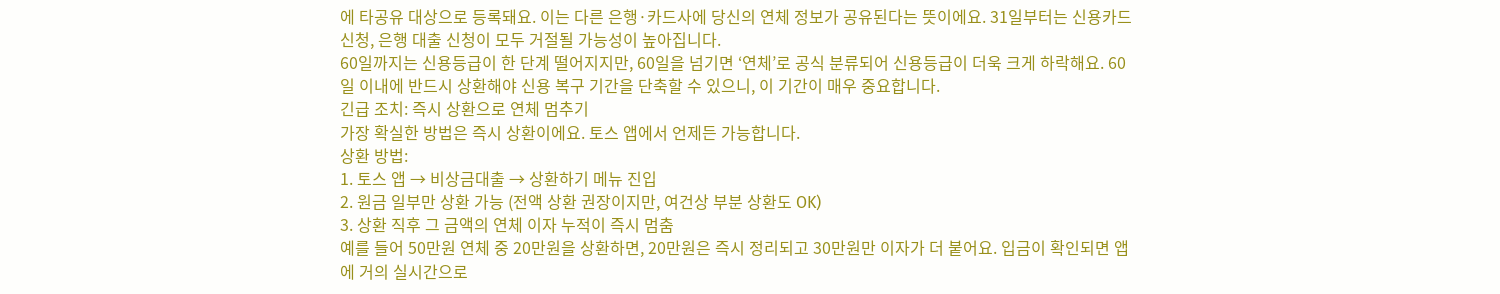에 타공유 대상으로 등록돼요. 이는 다른 은행·카드사에 당신의 연체 정보가 공유된다는 뜻이에요. 31일부터는 신용카드 신청, 은행 대출 신청이 모두 거절될 가능성이 높아집니다.
60일까지는 신용등급이 한 단계 떨어지지만, 60일을 넘기면 ‘연체’로 공식 분류되어 신용등급이 더욱 크게 하락해요. 60일 이내에 반드시 상환해야 신용 복구 기간을 단축할 수 있으니, 이 기간이 매우 중요합니다.
긴급 조치: 즉시 상환으로 연체 멈추기
가장 확실한 방법은 즉시 상환이에요. 토스 앱에서 언제든 가능합니다.
상환 방법:
1. 토스 앱 → 비상금대출 → 상환하기 메뉴 진입
2. 원금 일부만 상환 가능 (전액 상환 권장이지만, 여건상 부분 상환도 OK)
3. 상환 직후 그 금액의 연체 이자 누적이 즉시 멈춤
예를 들어 50만원 연체 중 20만원을 상환하면, 20만원은 즉시 정리되고 30만원만 이자가 더 붙어요. 입금이 확인되면 앱에 거의 실시간으로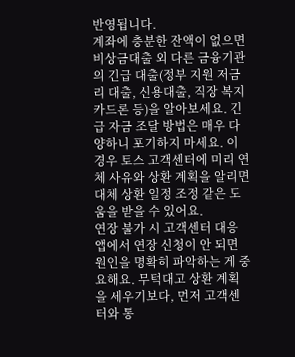반영됩니다.
계좌에 충분한 잔액이 없으면 비상금대출 외 다른 금융기관의 긴급 대출(정부 지원 저금리 대출, 신용대출, 직장 복지 카드론 등)을 알아보세요. 긴급 자금 조달 방법은 매우 다양하니 포기하지 마세요. 이 경우 토스 고객센터에 미리 연체 사유와 상환 계획을 알리면 대체 상환 일정 조정 같은 도움을 받을 수 있어요.
연장 불가 시 고객센터 대응
앱에서 연장 신청이 안 되면 원인을 명확히 파악하는 게 중요해요. 무턱대고 상환 계획을 세우기보다, 먼저 고객센터와 통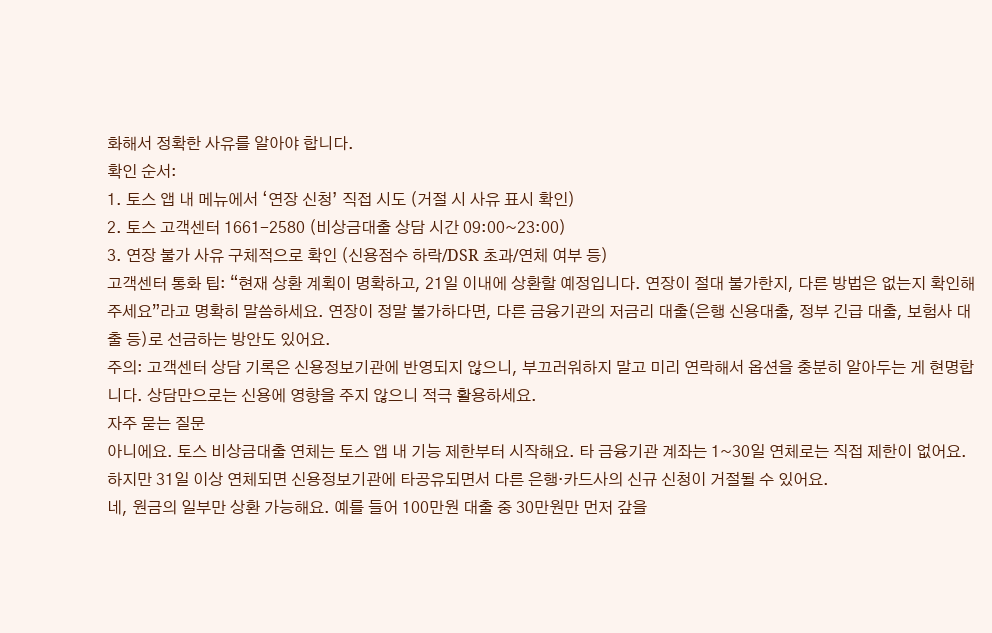화해서 정확한 사유를 알아야 합니다.
확인 순서:
1. 토스 앱 내 메뉴에서 ‘연장 신청’ 직접 시도 (거절 시 사유 표시 확인)
2. 토스 고객센터 1661-2580 (비상금대출 상담 시간 09:00~23:00)
3. 연장 불가 사유 구체적으로 확인 (신용점수 하락/DSR 초과/연체 여부 등)
고객센터 통화 팁: “현재 상환 계획이 명확하고, 21일 이내에 상환할 예정입니다. 연장이 절대 불가한지, 다른 방법은 없는지 확인해주세요”라고 명확히 말씀하세요. 연장이 정말 불가하다면, 다른 금융기관의 저금리 대출(은행 신용대출, 정부 긴급 대출, 보험사 대출 등)로 선금하는 방안도 있어요.
주의: 고객센터 상담 기록은 신용정보기관에 반영되지 않으니, 부끄러워하지 말고 미리 연락해서 옵션을 충분히 알아두는 게 현명합니다. 상담만으로는 신용에 영향을 주지 않으니 적극 활용하세요.
자주 묻는 질문
아니에요. 토스 비상금대출 연체는 토스 앱 내 기능 제한부터 시작해요. 타 금융기관 계좌는 1~30일 연체로는 직접 제한이 없어요. 하지만 31일 이상 연체되면 신용정보기관에 타공유되면서 다른 은행·카드사의 신규 신청이 거절될 수 있어요.
네, 원금의 일부만 상환 가능해요. 예를 들어 100만원 대출 중 30만원만 먼저 갚을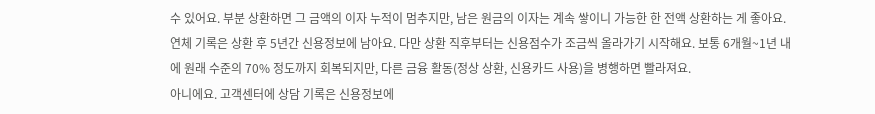수 있어요. 부분 상환하면 그 금액의 이자 누적이 멈추지만, 남은 원금의 이자는 계속 쌓이니 가능한 한 전액 상환하는 게 좋아요.
연체 기록은 상환 후 5년간 신용정보에 남아요. 다만 상환 직후부터는 신용점수가 조금씩 올라가기 시작해요. 보통 6개월~1년 내에 원래 수준의 70% 정도까지 회복되지만, 다른 금융 활동(정상 상환, 신용카드 사용)을 병행하면 빨라져요.
아니에요. 고객센터에 상담 기록은 신용정보에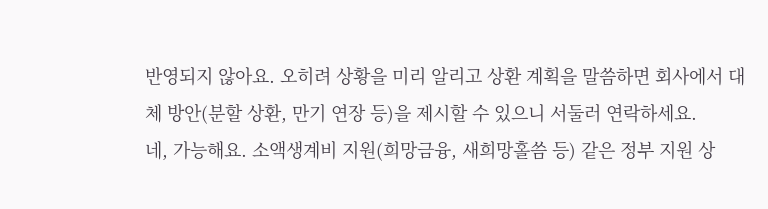반영되지 않아요. 오히려 상황을 미리 알리고 상환 계획을 말씀하면 회사에서 대체 방안(분할 상환, 만기 연장 등)을 제시할 수 있으니 서둘러 연락하세요.
네, 가능해요. 소액생계비 지원(희망금융, 새희망홀씀 등) 같은 정부 지원 상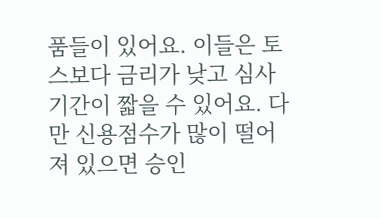품들이 있어요. 이들은 토스보다 금리가 낮고 심사 기간이 짧을 수 있어요. 다만 신용점수가 많이 떨어져 있으면 승인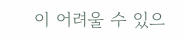이 어려울 수 있으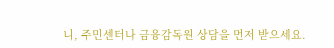니, 주민센터나 금융감독원 상담을 먼저 받으세요.